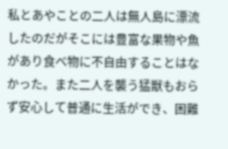私とあやことの二人は無人島に漂流したのだがそこには豊富な果物や魚があり食べ物に不自由することはなかった。また二人を襲う猛獣もおらず安心して普通に生活ができ、困難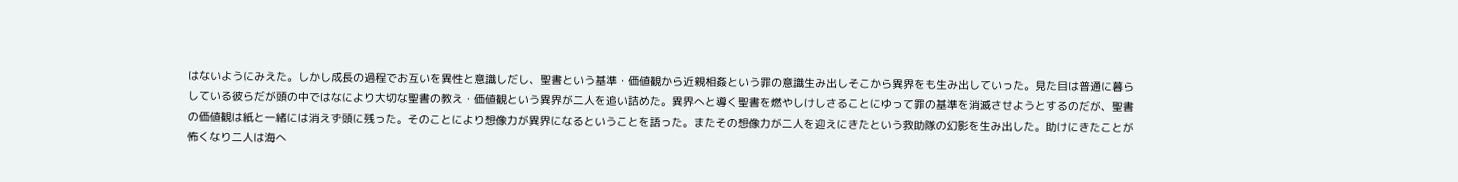はないようにみえた。しかし成長の過程でお互いを異性と意識しだし、聖書という基準・価値観から近親相姦という罪の意識生み出しそこから異界をも生み出していった。見た目は普通に暮らしている彼らだが頭の中ではなにより大切な聖書の教え・価値観という異界が二人を追い詰めた。異界へと導く聖書を燃やしけしさることにゆって罪の基準を消滅させようとするのだが、聖書の価値観は紙と一緒には消えず頭に残った。そのことにより想像力が異界になるということを語った。またその想像力が二人を迎えにきたという救助隊の幻影を生み出した。助けにきたことが怖くなり二人は海へ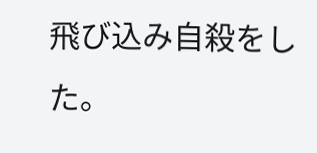飛び込み自殺をした。